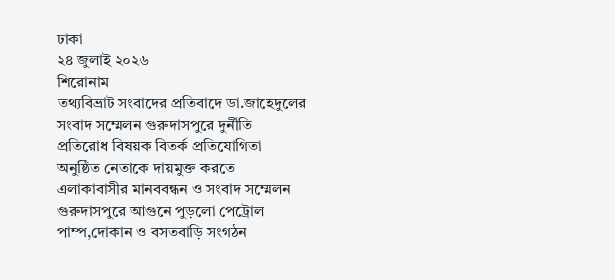ঢাকা
২৪ জুলাই ২০২৬
শিরোনাম
তথ্যবিভ্রাট সংবাদের প্রতিবাদে ডা.জাহেদুলের সংবাদ সম্মেলন গুরুদাসপুরে দুর্নীতি প্রতিরোধ বিষয়ক বিতর্ক প্রতিযোগিতা অনুষ্ঠিত নেতাকে দায়মুক্ত করতে এলাকাবাসীর মানববন্ধন ও সংবাদ সম্মেলন গুরুদাসপুরে আগুনে পুড়লো পেট্রোল পাম্প,দোকান ও বসতবাড়ি সংগঠন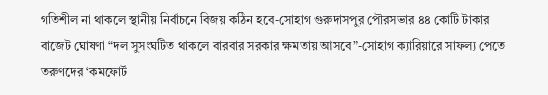গতিশীল না থাকলে স্থানীয় নির্বাচনে বিজয় কঠিন হবে-সোহাগ গুরুদাসপুর পৌরসভার ৪৪ কোটি টাকার বাজেট ঘোষণা “দল সুসংঘটিত থাকলে বারবার সরকার ক্ষমতায় আসবে”-সোহাগ ক্যারিয়ারে সাফল্য পেতে তরুণদের ‘কমফোর্ট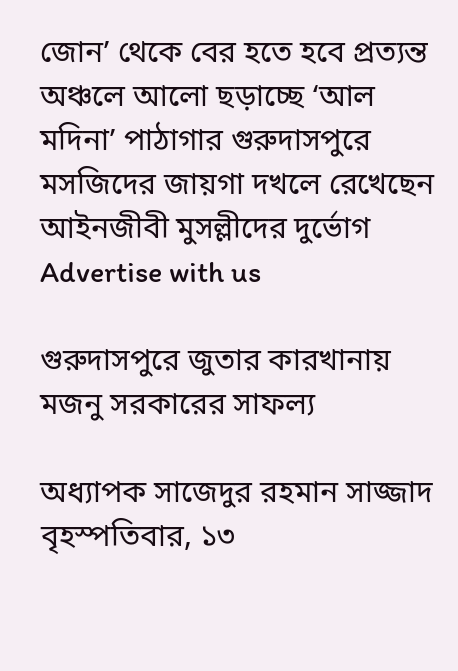জোন’ থেকে বের হতে হবে প্রত্যন্ত অঞ্চলে আলো ছড়াচ্ছে ‘আল মদিনা’ পাঠাগার গুরুদাসপুরে মসজিদের জায়গা দখলে রেখেছেন আইনজীবী মুসল্লীদের দুর্ভোগ
Advertise with us

গুরুদাসপুরে জুতার কারখানায় মজনু সরকারের সাফল্য

অধ্যাপক সাজেদুর রহমান সাজ্জাদ
বৃহস্পতিবার, ১৩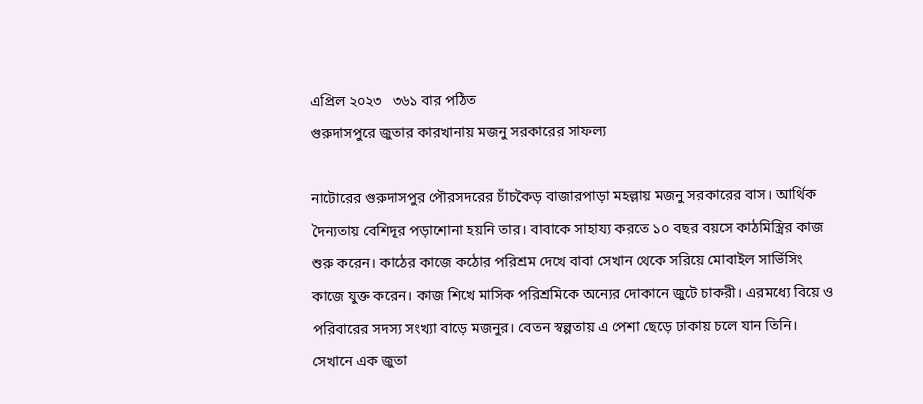এপ্রিল ২০২৩   ৩৬১ বার পঠিত
গুরুদাসপুরে জুতার কারখানায় মজনু সরকারের সাফল্য

নাটোরের গুরুদাসপুর পৌরসদরের চাঁচকৈড় বাজারপাড়া মহল্লায় মজনু সরকারের বাস। আর্থিক দৈন্যতায় বেশিদূর পড়াশোনা হয়নি তার। বাবাকে সাহায্য করতে ১০ বছর বয়সে কাঠমিস্ত্রির কাজ শুরু করেন। কাঠের কাজে কঠোর পরিশ্রম দেখে বাবা সেখান থেকে সরিয়ে মোবাইল সার্ভিসিং কাজে যুক্ত করেন। কাজ শিখে মাসিক পরিশ্রমিকে অন্যের দোকানে জুটে চাকরী। এরমধ্যে বিয়ে ও পরিবারের সদস্য সংখ্যা বাড়ে মজনুর। বেতন স্বল্পতায় এ পেশা ছেড়ে ঢাকায় চলে যান তিনি। সেখানে এক জুতা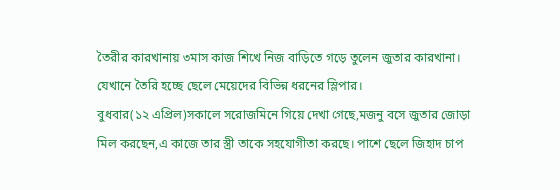তৈরীর কারখানায় ৩মাস কাজ শিখে নিজ বাড়িতে গড়ে তুলেন জুতার কারখানা। যেখানে তৈরি হচ্ছে ছেলে মেয়েদের বিভিন্ন ধরনের স্লিপার।
বুধবার(১২ এপ্রিল)সকালে সরোজমিনে গিয়ে দেখা গেছে,মজনু বসে জুতার জোড়া মিল করছেন,এ কাজে তার স্ত্রী তাকে সহযোগীতা করছে। পাশে ছেলে জিহাদ চাপ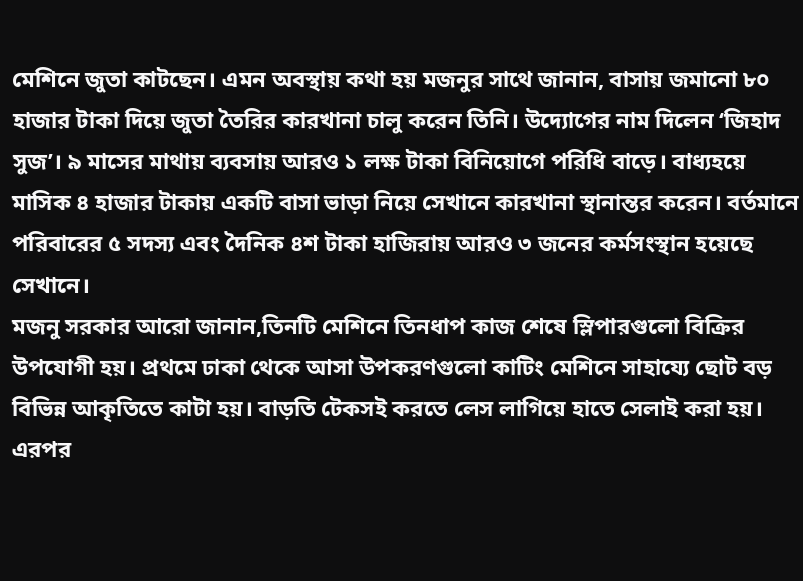মেশিনে জুতা কাটছেন। এমন অবস্থায় কথা হয় মজনুর সাথে জানান, বাসায় জমানো ৮০ হাজার টাকা দিয়ে জুতা তৈরির কারখানা চালু করেন তিনি। উদ্যোগের নাম দিলেন ‘জিহাদ সুজ’। ৯ মাসের মাথায় ব্যবসায় আরও ১ লক্ষ টাকা বিনিয়োগে পরিধি বাড়ে। বাধ্যহয়ে মাসিক ৪ হাজার টাকায় একটি বাসা ভাড়া নিয়ে সেখানে কারখানা স্থানান্তর করেন। বর্তমানে পরিবারের ৫ সদস্য এবং দৈনিক ৪শ টাকা হাজিরায় আরও ৩ জনের কর্মসংস্থান হয়েছে সেখানে।
মজনু সরকার আরো জানান,তিনটি মেশিনে তিনধাপ কাজ শেষে স্লিপারগুলো বিক্রির উপযোগী হয়। প্রথমে ঢাকা থেকে আসা উপকরণগুলো কাটিং মেশিনে সাহায্যে ছোট বড় বিভিন্ন আকৃতিতে কাটা হয়। বাড়তি টেকসই করতে লেস লাগিয়ে হাতে সেলাই করা হয়। এরপর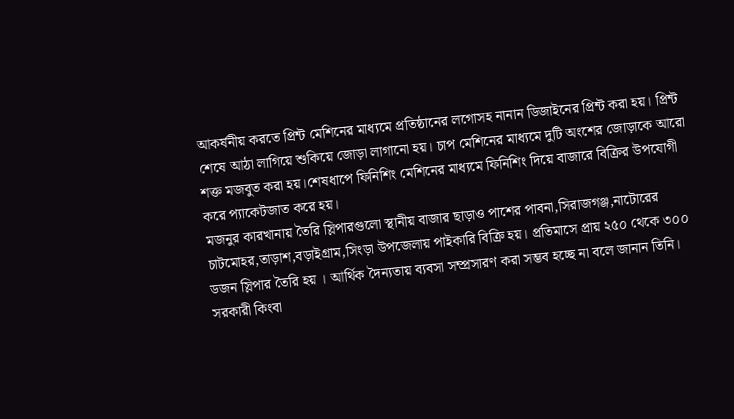আকর্ষনীয় করতে প্রিন্ট মেশিনের মাধ্যমে প্রতিষ্ঠানের লগোসহ নানান ডিজাইনের প্রিন্ট করা হয়। প্রিন্ট শেষে আঠা লাগিয়ে শুকিয়ে জোড়া লাগানো হয়। চাপ মেশিনের মাধ্যমে দুটি অংশের জোড়াকে আরো শক্ত মজবুত করা হয়।শেষধাপে ফিনিশিং মেশিনের মাধ্যমে ফিনিশিং দিয়ে বাজারে বিক্রির উপযোগী করে প্যাকেটজাত করে হয়।
মজনুর কারখানায় তৈরি স্লিপারগুলো স্থানীয় বাজার ছাড়াও পাশের পাবনা,সিরাজগঞ্জ,নাটোরের চাটমোহর,তাড়াশ,বড়াইগ্রাম,সিংড়া উপজেলায় পাইকারি বিক্রি হয়। প্রতিমাসে প্রায় ২৫০ থেকে ৩০০ ডজন স্লিপার তৈরি হয় । আর্থিক দৈন্যতায় ব্যবসা সম্প্রসারণ করা সম্ভব হচ্ছে না বলে জানান তিনি। সরকারী কিংবা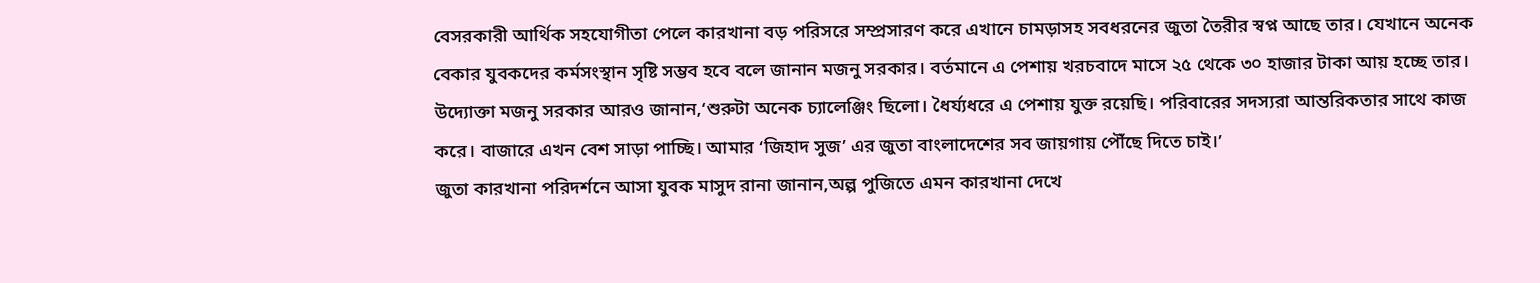বেসরকারী আর্থিক সহযোগীতা পেলে কারখানা বড় পরিসরে সম্প্রসারণ করে এখানে চামড়াসহ সবধরনের জুতা তৈরীর স্বপ্ন আছে তার। যেখানে অনেক বেকার যুবকদের কর্মসংস্থান সৃষ্টি সম্ভব হবে বলে জানান মজনু সরকার। বর্তমানে এ পেশায় খরচবাদে মাসে ২৫ থেকে ৩০ হাজার টাকা আয় হচ্ছে তার।
উদ্যোক্তা মজনু সরকার আরও জানান,‘শুরুটা অনেক চ্যালেঞ্জিং ছিলো। ধৈর্য্যধরে এ পেশায় যুক্ত রয়েছি। পরিবারের সদস্যরা আন্তরিকতার সাথে কাজ করে। বাজারে এখন বেশ সাড়া পাচ্ছি। আমার ‘জিহাদ সুজ’ এর জুতা বাংলাদেশের সব জায়গায় পৌঁছে দিতে চাই।’
জুতা কারখানা পরিদর্শনে আসা যুবক মাসুদ রানা জানান,অল্প পুজিতে এমন কারখানা দেখে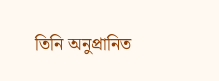তিনি অনুপ্রানিত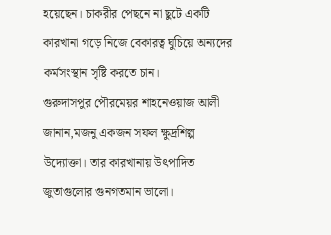হয়েছেন। চাকরীর পেছনে না ছুটে একটি কারখানা গড়ে নিজে বেকারত্ব ঘুচিয়ে অন্যদের কর্মসংস্থান সৃষ্টি করতে চান।
গুরুদাসপুর পৌরমেয়র শাহনেওয়াজ আলী জানান,মজনু একজন সফল ক্ষুদ্রশিল্প উদ্যোক্তা। তার কারখানায় উৎপাদিত জুতাগুলোর গুনগতমান ভালো।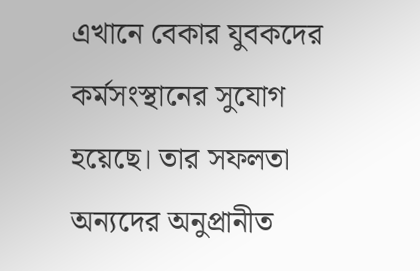এখানে বেকার যুবকদের কর্মসংস্থানের সুযোগ হয়েছে। তার সফলতা অন্যদের অনুপ্রানীত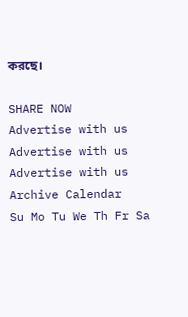করছে।

SHARE NOW
Advertise with us
Advertise with us
Advertise with us
Archive Calendar
Su Mo Tu We Th Fr Sa